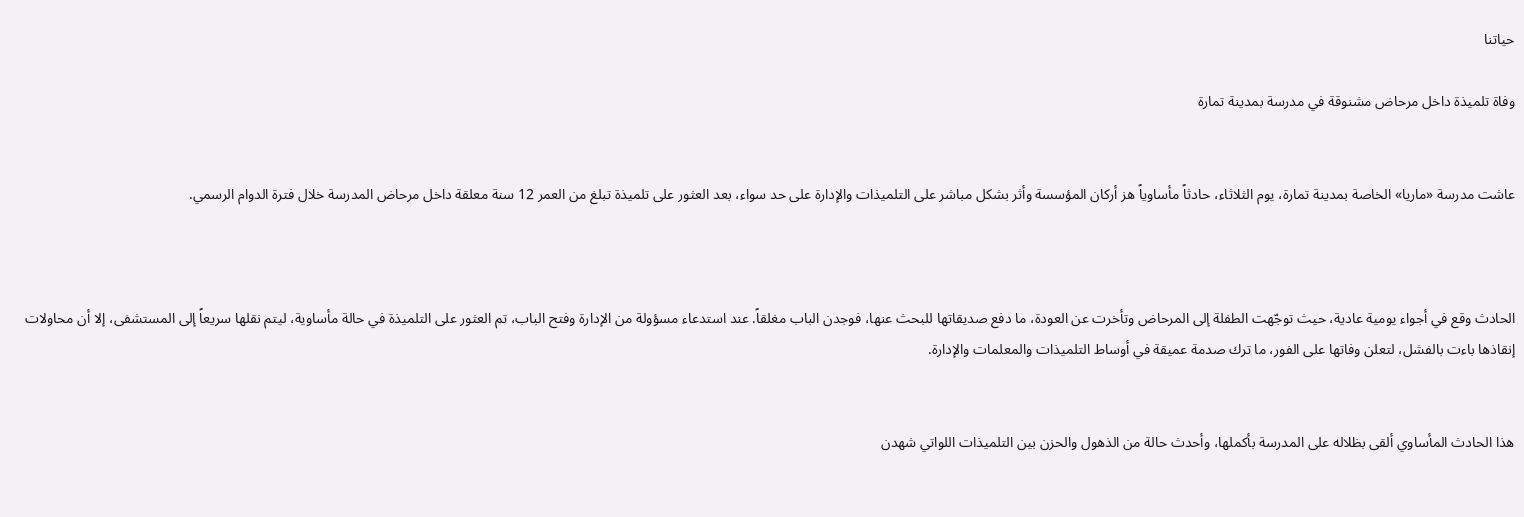حياتنا

وفاة تلميذة داخل مرحاض مشنوقة في مدرسة بمدينة تمارة


عاشت مدرسة «ماريا» الخاصة بمدينة تمارة، يوم الثلاثاء، حادثاً مأساوياً هز أركان المؤسسة وأثر بشكل مباشر على التلميذات والإدارة على حد سواء، بعد العثور على تلميذة تبلغ من العمر 12 سنة معلقة داخل مرحاض المدرسة خلال فترة الدوام الرسمي.



الحادث وقع في أجواء يومية عادية، حيث توجّهت الطفلة إلى المرحاض وتأخرت عن العودة، ما دفع صديقاتها للبحث عنها، فوجدن الباب مغلقاً. عند استدعاء مسؤولة من الإدارة وفتح الباب، تم العثور على التلميذة في حالة مأساوية، ليتم نقلها سريعاً إلى المستشفى، إلا أن محاولات إنقاذها باءت بالفشل، لتعلن وفاتها على الفور، ما ترك صدمة عميقة في أوساط التلميذات والمعلمات والإدارة.


هذا الحادث المأساوي ألقى بظلاله على المدرسة بأكملها، وأحدث حالة من الذهول والحزن بين التلميذات اللواتي شهدن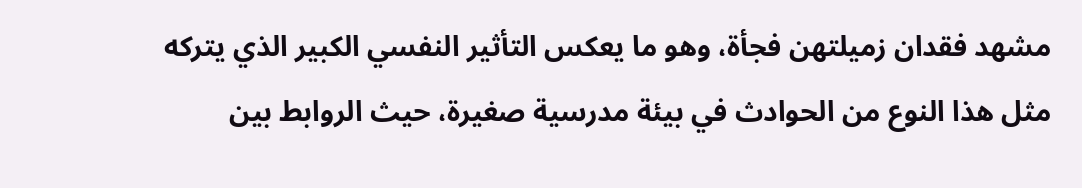مشهد فقدان زميلتهن فجأة، وهو ما يعكس التأثير النفسي الكبير الذي يتركه مثل هذا النوع من الحوادث في بيئة مدرسية صغيرة، حيث الروابط بين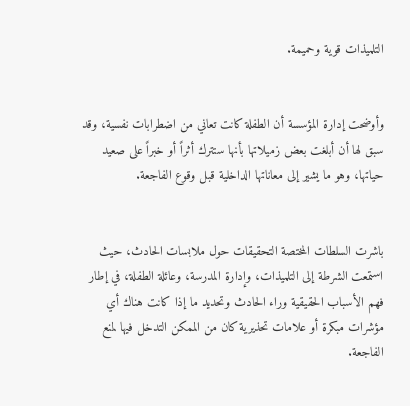التلميذات قوية وحميمة.


وأوضحت إدارة المؤسسة أن الطفلة كانت تعاني من اضطرابات نفسية، وقد سبق لها أن أبلغت بعض زميلاتها بأنها ستترك أثراً أو خبراً على صعيد حياتها، وهو ما يشير إلى معاناتها الداخلية قبل وقوع الفاجعة.


باشرت السلطات المختصة التحقيقات حول ملابسات الحادث، حيث استمعت الشرطة إلى التلميذات، وإدارة المدرسة، وعائلة الطفلة، في إطار فهم الأسباب الحقيقية وراء الحادث وتحديد ما إذا كانت هناك أي مؤشرات مبكرة أو علامات تحذيرية كان من الممكن التدخل فيها لمنع الفاجعة.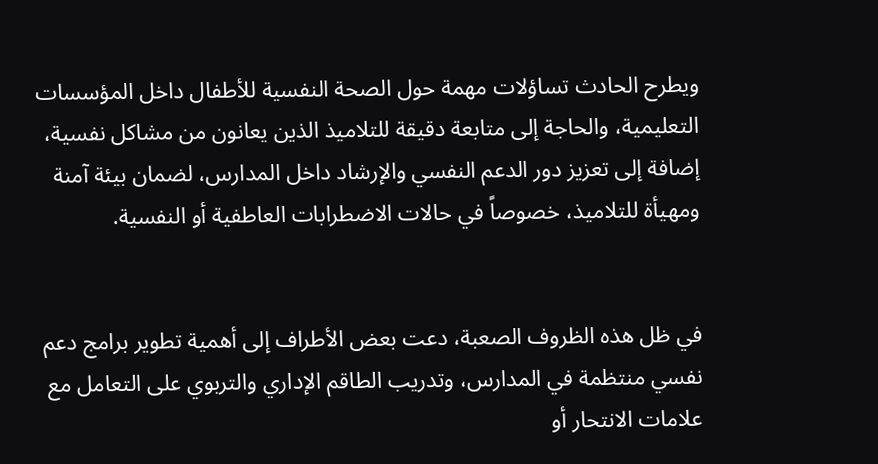ويطرح الحادث تساؤلات مهمة حول الصحة النفسية للأطفال داخل المؤسسات التعليمية، والحاجة إلى متابعة دقيقة للتلاميذ الذين يعانون من مشاكل نفسية، إضافة إلى تعزيز دور الدعم النفسي والإرشاد داخل المدارس، لضمان بيئة آمنة ومهيأة للتلاميذ، خصوصاً في حالات الاضطرابات العاطفية أو النفسية.


في ظل هذه الظروف الصعبة، دعت بعض الأطراف إلى أهمية تطوير برامج دعم نفسي منتظمة في المدارس، وتدريب الطاقم الإداري والتربوي على التعامل مع علامات الانتحار أو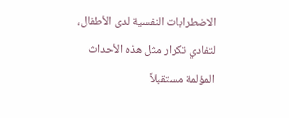الاضطرابات النفسية لدى الأطفال، لتفادي تكرار مثل هذه الأحداث المؤلمة مستقبلاً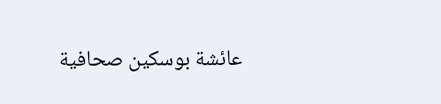عائشة بوسكين صحافية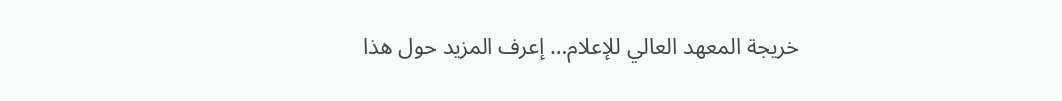خريجة المعهد العالي للإعلام… إعرف المزيد حول هذا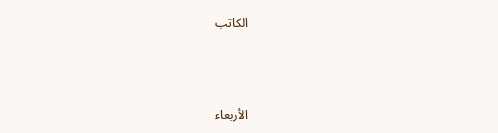الكاتب



الأربعاء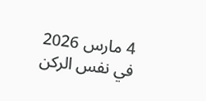4 مارس 2026
في نفس الركن